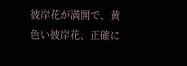彼岸花が満開で、黄色い彼岸花、正確に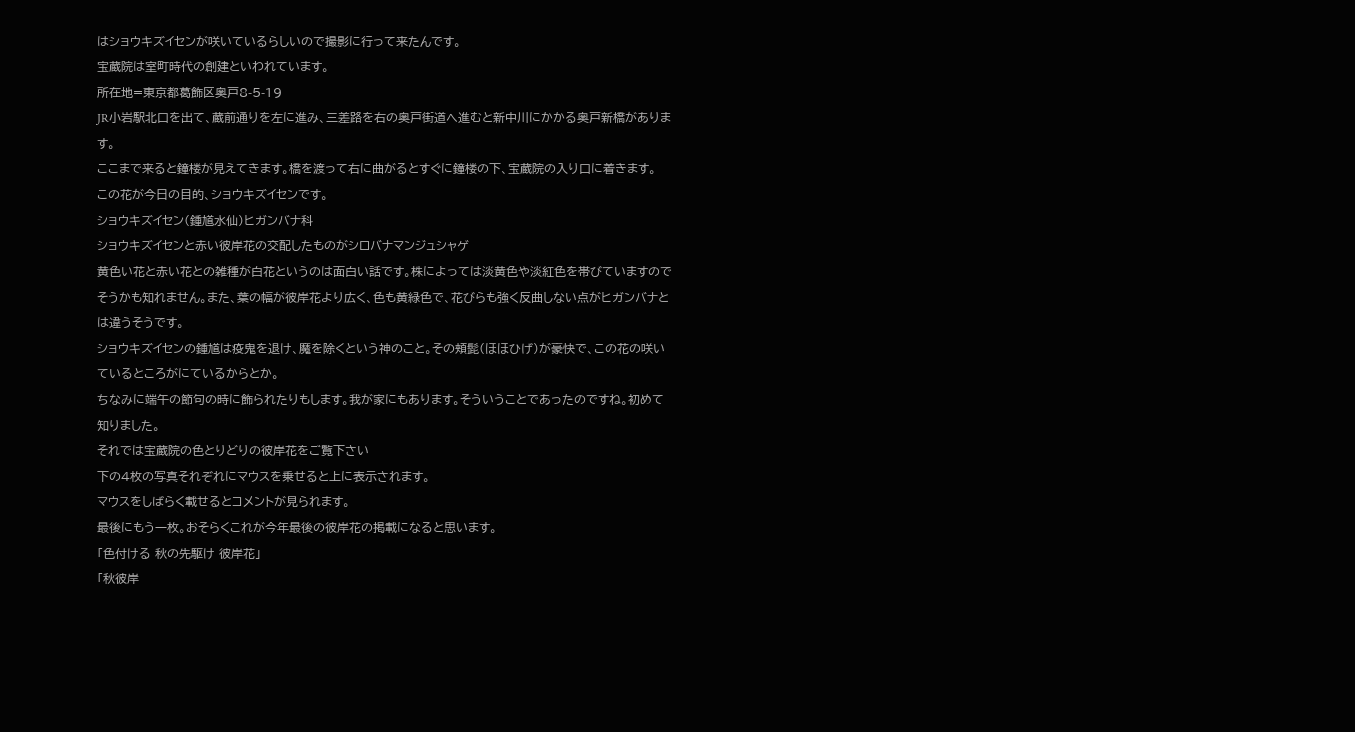はショウキズイセンが咲いているらしいので撮影に行って来たんです。
宝蔵院は室町時代の創建といわれています。
所在地=東京都葛飾区奥戸8-5-19
JR小岩駅北口を出て、蔵前通りを左に進み、三差路を右の奥戸街道へ進むと新中川にかかる奥戸新橋があります。
ここまで来ると鐘楼が見えてきます。橋を渡って右に曲がるとすぐに鐘楼の下、宝蔵院の入り口に着きます。
この花が今日の目的、ショウキズイセンです。
ショウキズイセン(鍾馗水仙)ヒガンバナ科
ショウキズイセンと赤い彼岸花の交配したものがシロバナマンジュシャゲ
黄色い花と赤い花との雑種が白花というのは面白い話です。株によっては淡黄色や淡紅色を帯びていますのでそうかも知れません。また、葉の幅が彼岸花より広く、色も黄緑色で、花びらも強く反曲しない点がヒガンバナとは違うそうです。
ショウキズイセンの鍾馗は疫鬼を退け、魔を除くという神のこと。その頬髭(ほほひげ)が豪快で、この花の咲いているところがにているからとか。
ちなみに端午の節句の時に飾られたりもします。我が家にもあります。そういうことであったのですね。初めて知りました。
それでは宝蔵院の色とりどりの彼岸花をご覧下さい
下の4枚の写真それぞれにマウスを乗せると上に表示されます。
マウスをしばらく載せるとコメントが見られます。
最後にもう一枚。おそらくこれが今年最後の彼岸花の掲載になると思います。
「色付ける 秋の先駆け 彼岸花」
「秋彼岸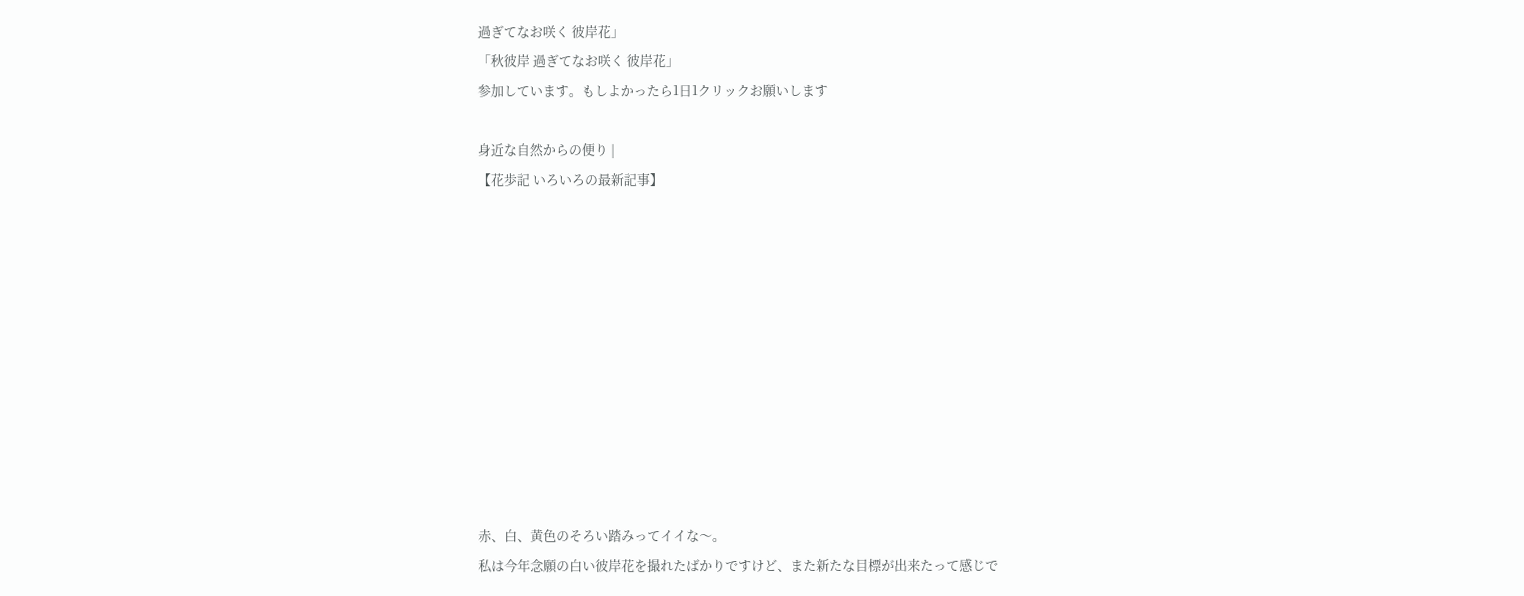過ぎてなお咲く 彼岸花」
「秋彼岸 過ぎてなお咲く 彼岸花」
参加しています。もしよかったら1日1クリックお願いします

身近な自然からの便り |
【花歩記 いろいろの最新記事】











赤、白、黄色のそろい踏みってイイな〜。
私は今年念願の白い彼岸花を撮れたばかりですけど、また新たな目標が出来たって感じで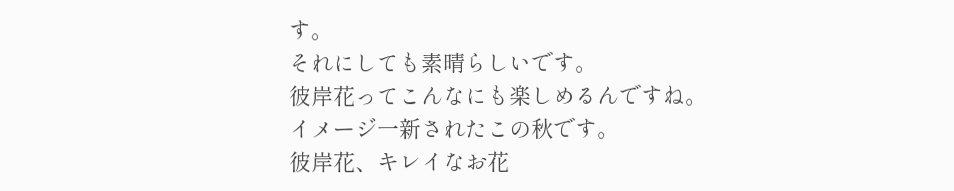す。
それにしても素晴らしいです。
彼岸花ってこんなにも楽しめるんですね。
イメージ一新されたこの秋です。
彼岸花、キレイなお花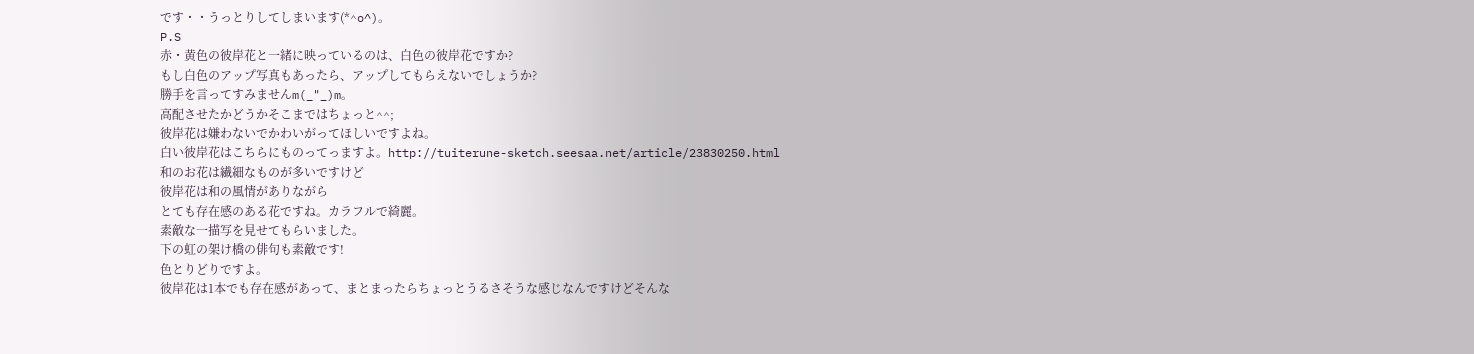です・・うっとりしてしまいます(*^o^)。
P.S
赤・黄色の彼岸花と一緒に映っているのは、白色の彼岸花ですか?
もし白色のアップ写真もあったら、アップしてもらえないでしょうか?
勝手を言ってすみませんm(_"_)m。
高配させたかどうかそこまではちょっと^^;
彼岸花は嫌わないでかわいがってほしいですよね。
白い彼岸花はこちらにものってっますよ。http://tuiterune-sketch.seesaa.net/article/23830250.html
和のお花は繊細なものが多いですけど
彼岸花は和の風情がありながら
とても存在感のある花ですね。カラフルで綺麗。
素敵な一描写を見せてもらいました。
下の虹の架け橋の俳句も素敵です!
色とりどりですよ。
彼岸花は1本でも存在感があって、まとまったらちょっとうるさそうな感じなんですけどそんな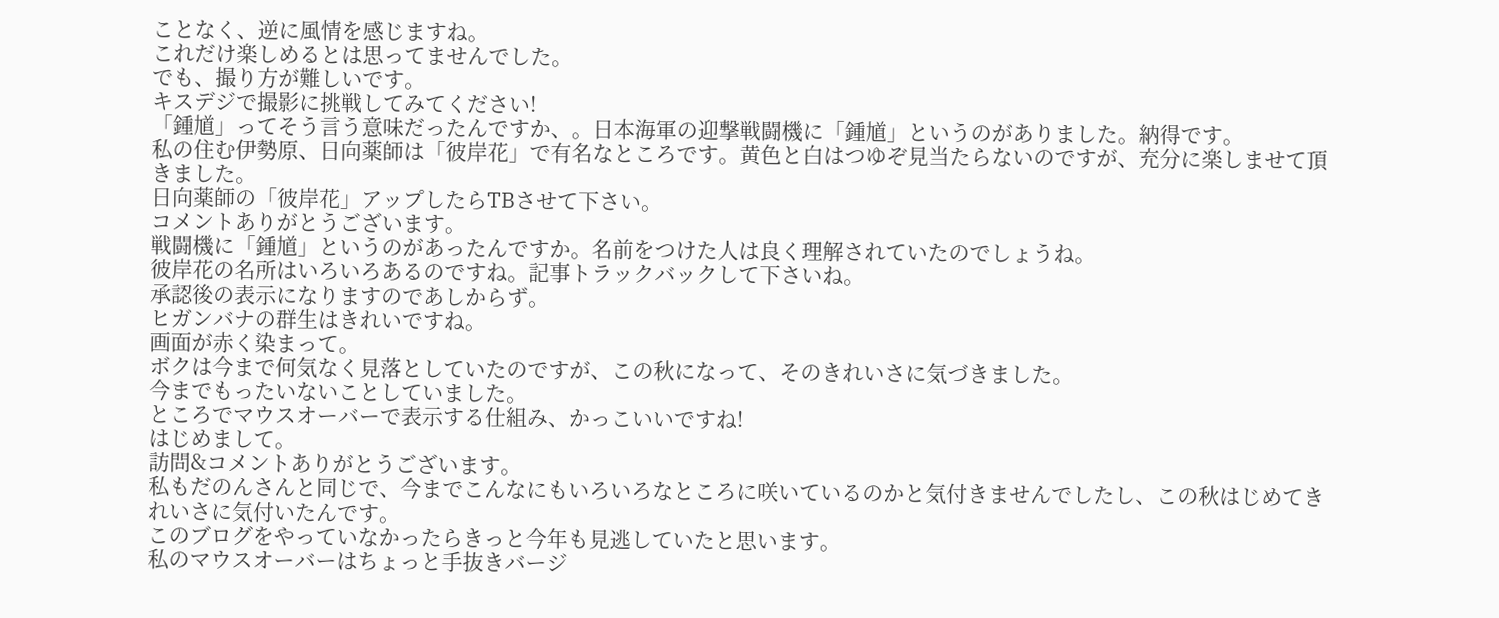ことなく、逆に風情を感じますね。
これだけ楽しめるとは思ってませんでした。
でも、撮り方が難しいです。
キスデジで撮影に挑戦してみてください!
「鍾馗」ってそう言う意味だったんですか、。日本海軍の迎撃戦闘機に「鍾馗」というのがありました。納得です。
私の住む伊勢原、日向薬師は「彼岸花」で有名なところです。黄色と白はつゆぞ見当たらないのですが、充分に楽しませて頂きました。
日向薬師の「彼岸花」アップしたらTBさせて下さい。
コメントありがとうございます。
戦闘機に「鍾馗」というのがあったんですか。名前をつけた人は良く理解されていたのでしょうね。
彼岸花の名所はいろいろあるのですね。記事トラックバックして下さいね。
承認後の表示になりますのであしからず。
ヒガンバナの群生はきれいですね。
画面が赤く染まって。
ボクは今まで何気なく見落としていたのですが、この秋になって、そのきれいさに気づきました。
今までもったいないことしていました。
ところでマウスオーバーで表示する仕組み、かっこいいですね!
はじめまして。
訪問&コメントありがとうございます。
私もだのんさんと同じで、今までこんなにもいろいろなところに咲いているのかと気付きませんでしたし、この秋はじめてきれいさに気付いたんです。
このブログをやっていなかったらきっと今年も見逃していたと思います。
私のマウスオーバーはちょっと手抜きバージ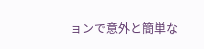ョンで意外と簡単な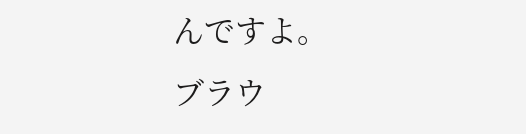んですよ。
ブラウ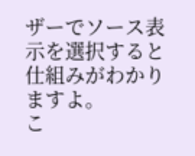ザーでソース表示を選択すると仕組みがわかりますよ。
こ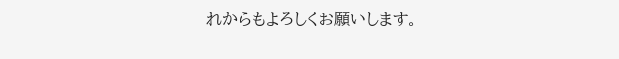れからもよろしくお願いします。